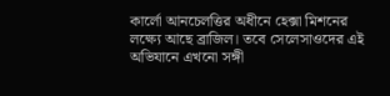কার্লো আনচেলত্তির অধীনে হেক্সা মিশনের লক্ষ্যে আছে ব্রাজিল। তবে সেলেসাওদের এই অভিযানে এখনো সঙ্গী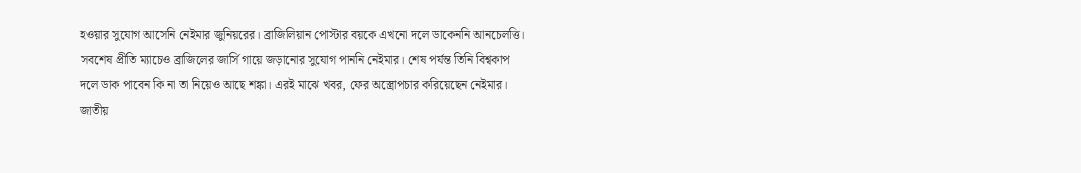হওয়ার সুযোগ আসেনি নেইমার জুনিয়রের। ব্রাজিলিয়ান পোস্টার বয়কে এখনো দলে ডাকেননি আনচেলত্তি। সবশেষ প্রীতি ম্যাচেও ব্রাজিলের জার্সি গায়ে জড়ানোর সুযোগ পাননি নেইমার। শেষ পর্যন্ত তিনি বিশ্বকাপ দলে ডাক পাবেন কি না তা নিয়েও আছে শঙ্কা। এরই মাঝে খবর, ফের অস্ত্রোপচার করিয়েছেন নেইমার।
জাতীয়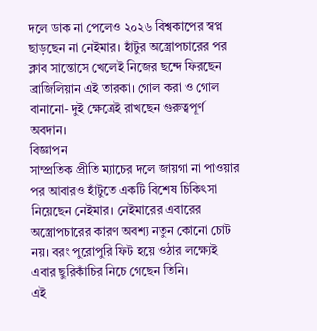দলে ডাক না পেলেও ২০২৬ বিশ্বকাপের স্বপ্ন ছাড়ছেন না নেইমার। হাঁটুর অস্ত্রোপচারের পর ক্লাব সান্তোসে খেলেই নিজের ছন্দে ফিরছেন ব্রাজিলিয়ান এই তারকা। গোল করা ও গোল বানানো- দুই ক্ষেত্রেই রাখছেন গুরুত্বপূর্ণ অবদান।
বিজ্ঞাপন
সাম্প্রতিক প্রীতি ম্যাচের দলে জায়গা না পাওয়ার পর আবারও হাঁটুতে একটি বিশেষ চিকিৎসা নিয়েছেন নেইমার। নেইমারের এবারের অস্ত্রোপচারের কারণ অবশ্য নতুন কোনো চোট নয়। বরং পুরোপুরি ফিট হয়ে ওঠার লক্ষ্যেই এবার ছুরিকাঁচির নিচে গেছেন তিনি।
এই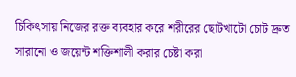চিকিৎসায় নিজের রক্ত ব্যবহার করে শরীরের ছোটখাটো চোট দ্রুত সারানো ও জয়েন্ট শক্তিশালী করার চেষ্টা করা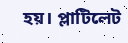হয়। প্লাটিলেট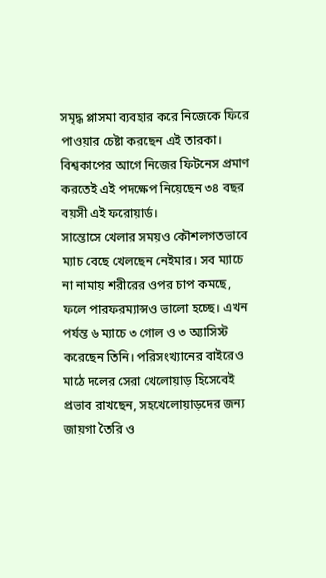সমৃদ্ধ প্লাসমা ব্যবহার করে নিজেকে ফিরে পাওয়ার চেষ্টা করছেন এই তারকা। বিশ্বকাপের আগে নিজের ফিটনেস প্রমাণ করতেই এই পদক্ষেপ নিয়েছেন ৩৪ বছর বয়সী এই ফরোয়ার্ড।
সান্তোসে খেলার সময়ও কৌশলগতভাবে ম্যাচ বেছে খেলছেন নেইমার। সব ম্যাচে না নামায় শরীরের ওপর চাপ কমছে, ফলে পারফরম্যান্সও ভালো হচ্ছে। এখন পর্যন্ত ৬ ম্যাচে ৩ গোল ও ৩ অ্যাসিস্ট করেছেন তিনি। পরিসংখ্যানের বাইরেও মাঠে দলের সেরা খেলোয়াড় হিসেবেই প্রভাব রাখছেন, সহখেলোয়াড়দের জন্য জায়গা তৈরি ও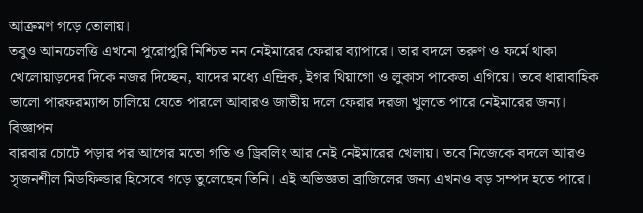আক্রমণ গড়ে তোলায়।
তবুও আনচেলত্তি এখনো পুরোপুরি নিশ্চিত নন নেইমারের ফেরার ব্যাপারে। তার বদলে তরুণ ও ফর্মে থাকা খেলোয়াড়দের দিকে নজর দিচ্ছেন, যাদের মধ্যে এন্দ্রিক, ইগর থিয়াগো ও লুকাস পাকেতা এগিয়ে। তবে ধারাবাহিক ভালো পারফরম্যান্স চালিয়ে যেতে পারলে আবারও জাতীয় দলে ফেরার দরজা খুলতে পারে নেইমারের জন্য।
বিজ্ঞাপন
বারবার চোটে পড়ার পর আগের মতো গতি ও ড্রিবলিং আর নেই নেইমারের খেলায়। তবে নিজেকে বদলে আরও সৃজনশীল মিডফিল্ডার হিসেবে গড়ে তুলেছেন তিনি। এই অভিজ্ঞতা ব্রাজিলের জন্য এখনও বড় সম্পদ হতে পারে।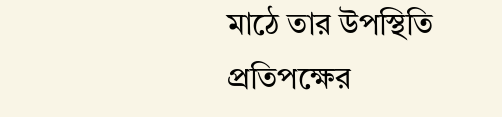মাঠে তার উপস্থিতি প্রতিপক্ষের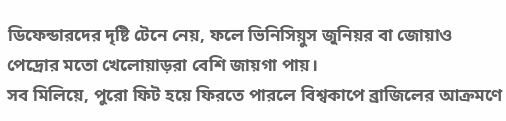ডিফেন্ডারদের দৃষ্টি টেনে নেয়, ফলে ভিনিসিয়ুস জুনিয়র বা জোয়াও পেদ্রোর মতো খেলোয়াড়রা বেশি জায়গা পায়।
সব মিলিয়ে, পুরো ফিট হয়ে ফিরতে পারলে বিশ্বকাপে ব্রাজিলের আক্রমণে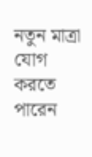নতুন মাত্রা যোগ করতে পারেন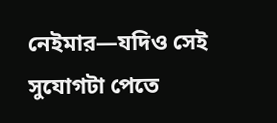নেইমার—যদিও সেই সুযোগটা পেতে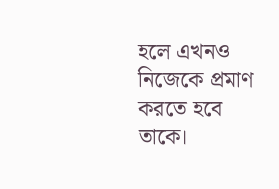হলে এখনও নিজেকে প্রমাণ করতে হবে তাকে।